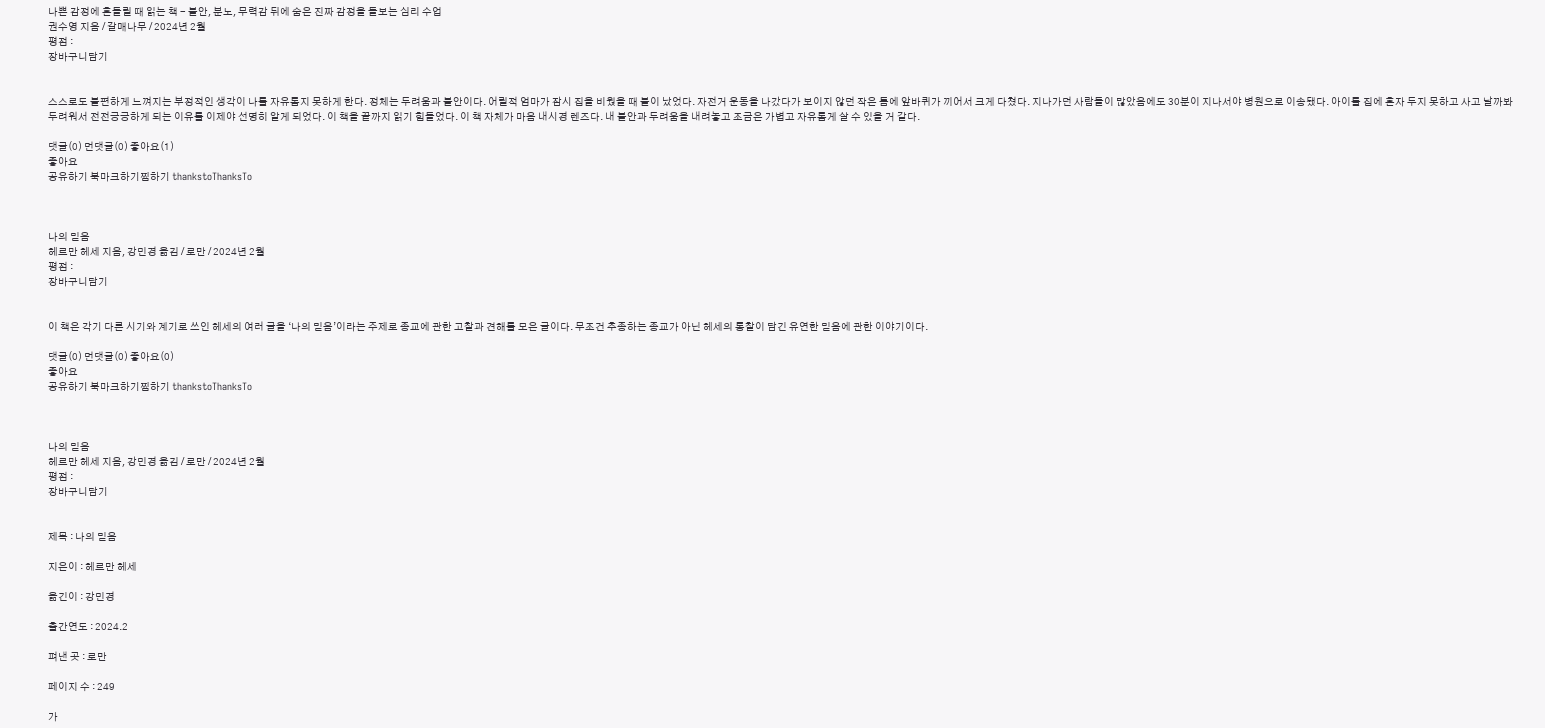나쁜 감정에 흔들릴 때 읽는 책 - 불안, 분노, 무력감 뒤에 숨은 진짜 감정을 돌보는 심리 수업
권수영 지음 / 갈매나무 / 2024년 2월
평점 :
장바구니담기


스스로도 불편하게 느껴지는 부정적인 생각이 나를 자유롭지 못하게 한다. 정체는 두려움과 불안이다. 어릴적 엄마가 잠시 집을 비웠을 때 불이 났었다. 자전거 운동을 나갔다가 보이지 않던 작은 틈에 앞바퀴가 끼어서 크게 다쳤다. 지나가던 사람들이 많았음에도 30분이 지나서야 병원으로 이송됐다. 아이를 집에 혼자 두지 못하고 사고 날까봐 두려워서 전전긍긍하게 되는 이유를 이제야 선명히 알게 되었다. 이 책을 끝까지 읽기 힘들었다. 이 책 자체가 마음 내시경 렌즈다. 내 불안과 두려움을 내려놓고 조금은 가볍고 자유롭게 살 수 있을 거 같다.

댓글(0) 먼댓글(0) 좋아요(1)
좋아요
공유하기 북마크하기찜하기 thankstoThanksTo



나의 믿음
헤르만 헤세 지음, 강민경 옮김 / 로만 / 2024년 2월
평점 :
장바구니담기


이 책은 각기 다른 시기와 계기로 쓰인 헤세의 여러 글을 ‘나의 믿음’이라는 주제로 종교에 관한 고찰과 견해를 모은 글이다. 무조건 추종하는 종교가 아닌 헤세의 통찰이 담긴 유연한 믿음에 관한 이야기이다.

댓글(0) 먼댓글(0) 좋아요(0)
좋아요
공유하기 북마크하기찜하기 thankstoThanksTo



나의 믿음
헤르만 헤세 지음, 강민경 옮김 / 로만 / 2024년 2월
평점 :
장바구니담기


제목 : 나의 믿음

지은이 : 헤르만 헤세

옮긴이 : 강민경

출간연도 : 2024.2

펴낸 곳 : 로만

페이지 수 : 249

가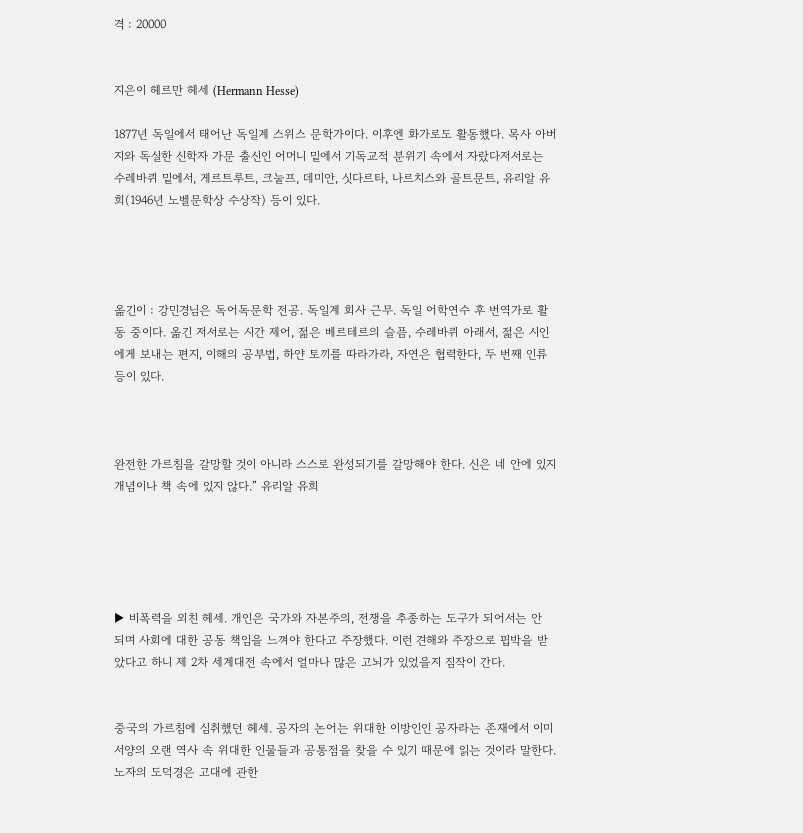격 : 20000


지은이 헤르만 헤세 (Hermann Hesse)

1877년 독일에서 태어난 독일계 스위스 문학가이다. 이후엔 화가로도 활동했다. 목사 아버지와 독실한 신학자 가문 출신인 어머니 밑에서 기독교적 분위기 속에서 자랐다저서로는 수레바퀴 밑에서, 게르트루트, 크눌프, 데미안, 싯다르타, 나르치스와 골트문트, 유리알 유희(1946년 노벨문학상 수상작) 등이 있다.




옮긴이 : 강민경님은 독어독문학 전공. 독일계 회사 근무. 독일 어학연수 후 번역가로 활동 중이다. 옮긴 저서로는 시간 제어, 젊은 베르테르의 슬픔, 수레바퀴 아래서, 젊은 시인에게 보내는 편지, 이해의 공부법, 하얀 토끼를 따라가라, 자연은 협력한다, 두 번째 인류등이 있다.



완전한 가르침을 갈망할 것이 아니라 스스로 완성되기를 갈망해야 한다. 신은 네 안에 있지 개념이나 책 속에 있지 않다.” 유리알 유희





▶ 비폭력을 외친 헤세. 개인은 국가와 자본주의, 전쟁을 추종하는 도구가 되어서는 안 되며 사회에 대한 공동 책임을 느껴야 한다고 주장했다. 이런 견해와 주장으로 핍박을 받았다고 하니 제 2차 세계대전 속에서 얼마나 많은 고뇌가 있었을지 짐작이 간다.


중국의 가르침에 심취했던 헤세. 공자의 논어는 위대한 이방인인 공자라는 존재에서 이미 서양의 오랜 역사 속 위대한 인물들과 공통점을 찾을 수 있기 때문에 읽는 것이라 말한다. 노자의 도덕경은 고대에 관한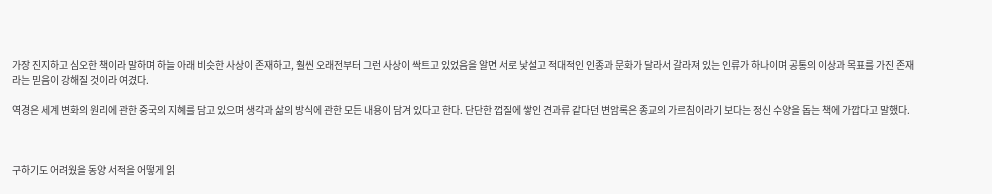가장 진지하고 심오한 책이라 말하며 하늘 아래 비슷한 사상이 존재하고, 훨씬 오래전부터 그런 사상이 싹트고 있었음을 알면 서로 낯설고 적대적인 인종과 문화가 달라서 갈라져 있는 인류가 하나이며 공통의 이상과 목표를 가진 존재라는 믿음이 강해질 것이라 여겼다.

역경은 세계 변화의 원리에 관한 중국의 지혜를 담고 있으며 생각과 삶의 방식에 관한 모든 내용이 담겨 있다고 한다. 단단한 껍질에 쌓인 견과류 같다던 변암록은 종교의 가르침이라기 보다는 정신 수양을 돕는 책에 가깝다고 말했다.



구하기도 어려웠을 동양 서적을 어떻게 읽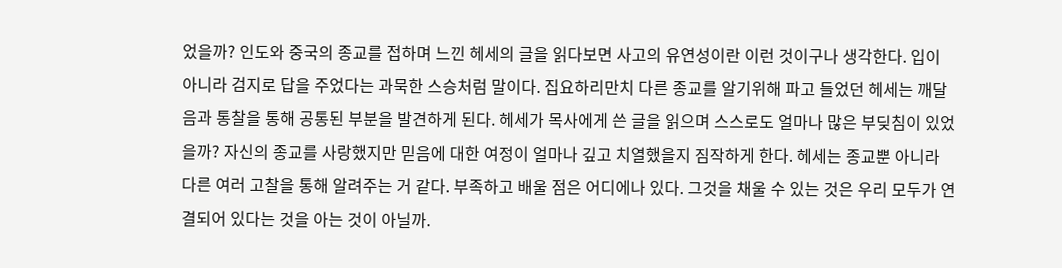었을까? 인도와 중국의 종교를 접하며 느낀 헤세의 글을 읽다보면 사고의 유연성이란 이런 것이구나 생각한다. 입이 아니라 검지로 답을 주었다는 과묵한 스승처럼 말이다. 집요하리만치 다른 종교를 알기위해 파고 들었던 헤세는 깨달음과 통찰을 통해 공통된 부분을 발견하게 된다. 헤세가 목사에게 쓴 글을 읽으며 스스로도 얼마나 많은 부딪침이 있었을까? 자신의 종교를 사랑했지만 믿음에 대한 여정이 얼마나 깊고 치열했을지 짐작하게 한다. 헤세는 종교뿐 아니라 다른 여러 고찰을 통해 알려주는 거 같다. 부족하고 배울 점은 어디에나 있다. 그것을 채울 수 있는 것은 우리 모두가 연결되어 있다는 것을 아는 것이 아닐까.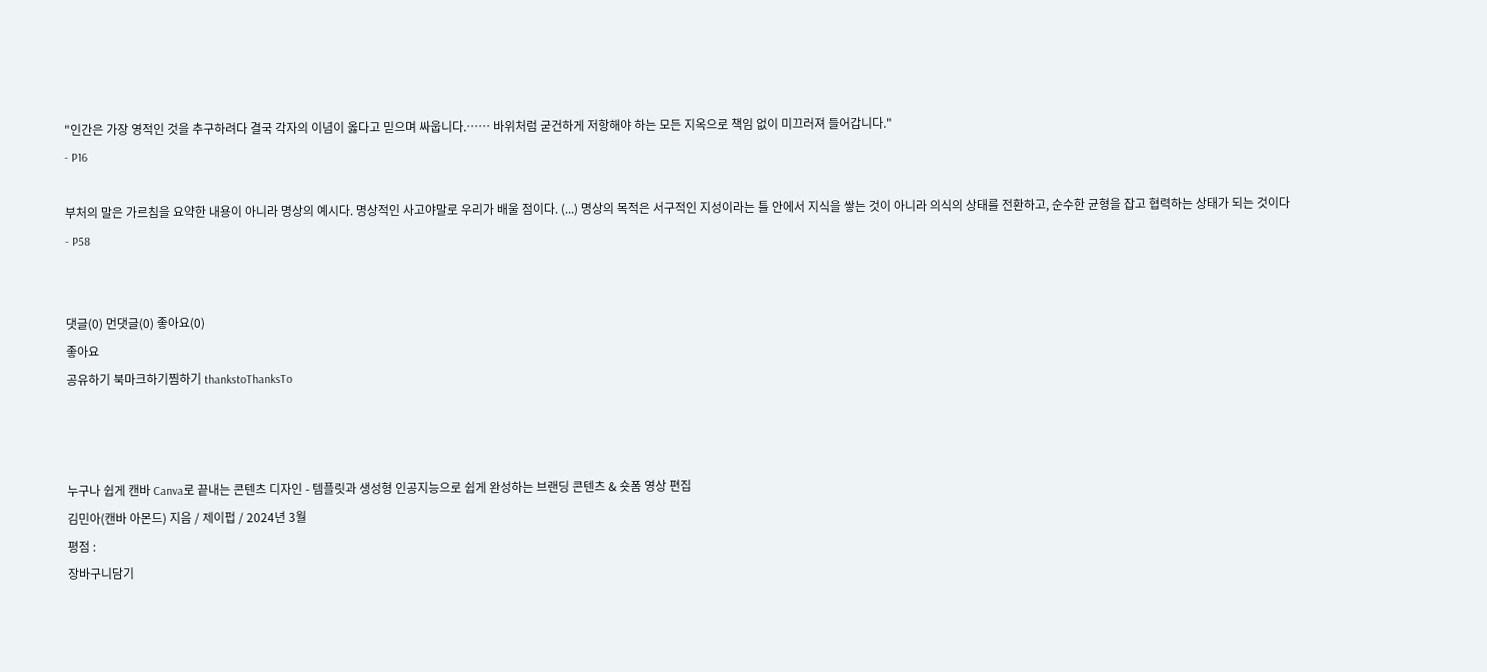"인간은 가장 영적인 것을 추구하려다 결국 각자의 이념이 옳다고 믿으며 싸웁니다.…… 바위처럼 굳건하게 저항해야 하는 모든 지옥으로 책임 없이 미끄러져 들어갑니다."
- P16

부처의 말은 가르침을 요약한 내용이 아니라 명상의 예시다. 명상적인 사고야말로 우리가 배울 점이다. (...) 명상의 목적은 서구적인 지성이라는 틀 안에서 지식을 쌓는 것이 아니라 의식의 상태를 전환하고, 순수한 균형을 잡고 협력하는 상태가 되는 것이다
- P58


댓글(0) 먼댓글(0) 좋아요(0)
좋아요
공유하기 북마크하기찜하기 thankstoThanksTo



누구나 쉽게 캔바 Canva로 끝내는 콘텐츠 디자인 - 템플릿과 생성형 인공지능으로 쉽게 완성하는 브랜딩 콘텐츠 & 숏폼 영상 편집
김민아(캔바 아몬드) 지음 / 제이펍 / 2024년 3월
평점 :
장바구니담기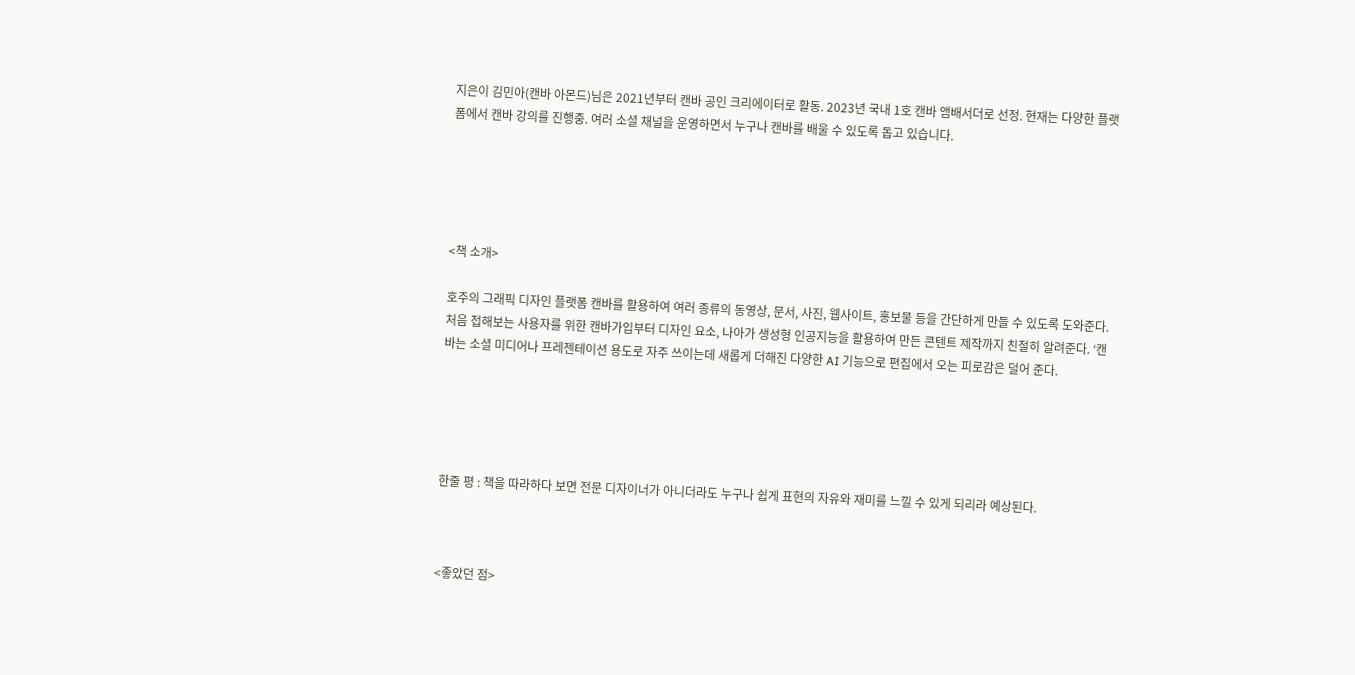지은이 김민아(캔바 아몬드)님은 2021년부터 캔바 공인 크리에이터로 활동. 2023년 국내 1호 캔바 앰배서더로 선정. 현재는 다양한 플랫폼에서 캔바 강의를 진행중. 여러 소셜 채널을 운영하면서 누구나 캔바를 배울 수 있도록 돕고 있습니다.





<책 소개>

호주의 그래픽 디자인 플랫폼 캔바를 활용하여 여러 종류의 동영상, 문서, 사진, 웹사이트, 홍보물 등을 간단하게 만들 수 있도록 도와준다. 처음 접해보는 사용자를 위한 캔바가입부터 디자인 요소, 나아가 생성형 인공지능을 활용하여 만든 콘텐트 제작까지 친절히 알려준다. ‘캔바는 소셜 미디어나 프레젠테이션 용도로 자주 쓰이는데 새롭게 더해진 다양한 AI 기능으로 편집에서 오는 피로감은 덜어 준다.





한줄 평 : 책을 따라하다 보면 전문 디자이너가 아니더라도 누구나 쉽게 표현의 자유와 재미를 느낄 수 있게 되리라 예상된다.



<좋았던 점>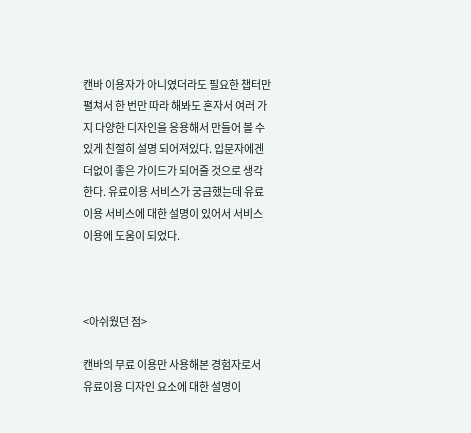캔바 이용자가 아니였더라도 필요한 챕터만 펼쳐서 한 번만 따라 해봐도 혼자서 여러 가지 다양한 디자인을 응용해서 만들어 볼 수 있게 친절히 설명 되어져있다. 입문자에겐 더없이 좋은 가이드가 되어줄 것으로 생각한다. 유료이용 서비스가 궁금했는데 유료이용 서비스에 대한 설명이 있어서 서비스 이용에 도움이 되었다.



<아쉬웠던 점>

캔바의 무료 이용만 사용해본 경험자로서 유료이용 디자인 요소에 대한 설명이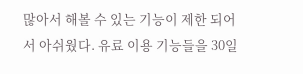많아서 해볼 수 있는 기능이 제한 되어서 아쉬웠다. 유료 이용 기능들을 30일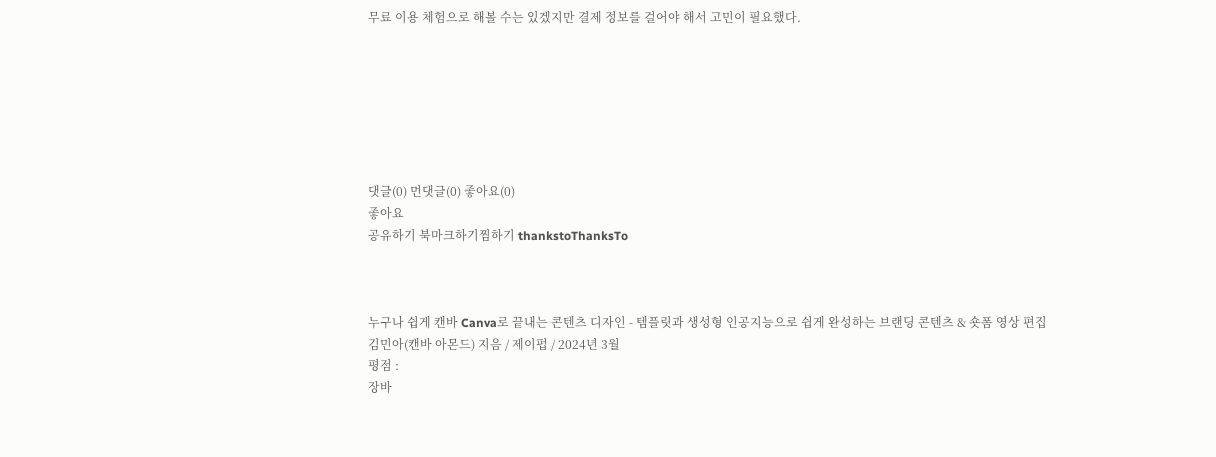무료 이용 체험으로 해볼 수는 있겠지만 결제 정보를 걸어야 해서 고민이 필요했다.







댓글(0) 먼댓글(0) 좋아요(0)
좋아요
공유하기 북마크하기찜하기 thankstoThanksTo



누구나 쉽게 캔바 Canva로 끝내는 콘텐츠 디자인 - 템플릿과 생성형 인공지능으로 쉽게 완성하는 브랜딩 콘텐츠 & 숏폼 영상 편집
김민아(캔바 아몬드) 지음 / 제이펍 / 2024년 3월
평점 :
장바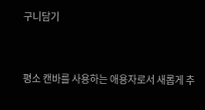구니담기


평소 캔바를 사용하는 애용자로서 새롭게 추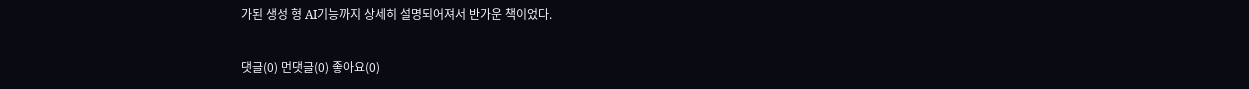가된 생성 형 AI기능까지 상세히 설명되어져서 반가운 책이었다.

댓글(0) 먼댓글(0) 좋아요(0)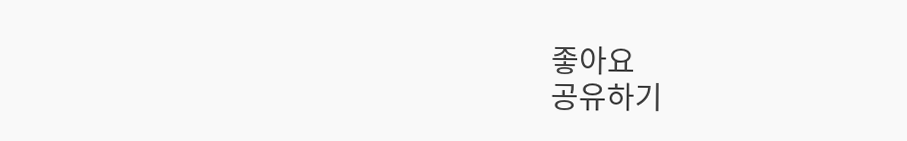좋아요
공유하기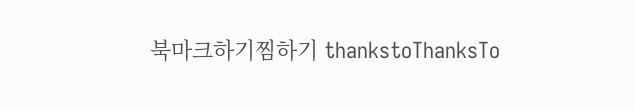북마크하기찜하기 thankstoThanksTo